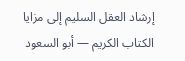إرشاد العقل السليم إلى مزايا الكتاب الكريم — أبو السعود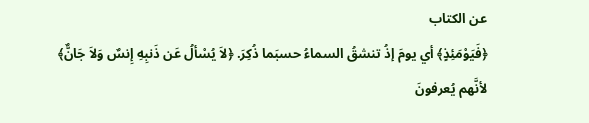عن الكتاب
﴿فَيَوْمَئِذٍ﴾ أي يومَ إذُ تنشقُ السماءُ حسبَما ذُكِرَ. ﴿لاَ يُسْألُ عَن ذَنبِهِ إِنسٌ وَلاَ جَانٌّ﴾ لأنَّهم يُعرفونَ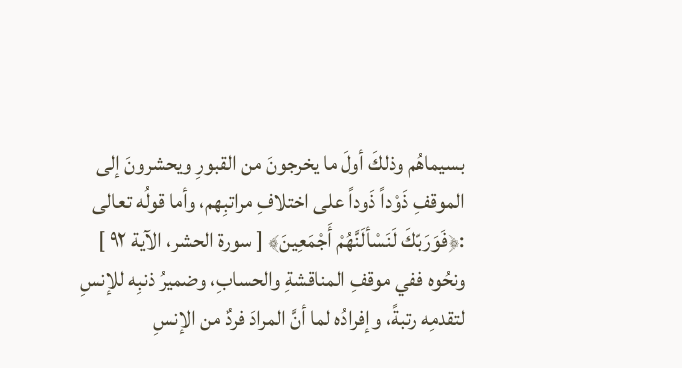بسيماهُم وذلكَ أولَ ما يخرجونَ من القبورِ ويحشرونَ إلى الموقفِ ذَوْداً ذَوداً على اختلافِ مراتبِهم، وأما قولُه تعالى :﴿فَوَرَبّكَ لَنَسْألَنَّهُمْ أَجْمَعِينَ﴾ [ سورة الحشر، الآية ٩٢ ] ونحُوه ففي موقفِ المناقشةِ والحسابِ، وضميرُ ذنبِه للإنسِ لتقدمِه رتبةً، وإفرادُه لما أنَّ المرادَ فردٌ من الإنسِ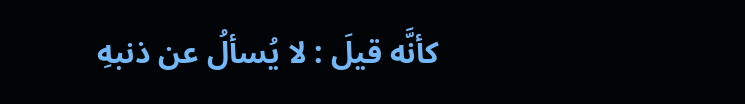كأنَّه قيلَ : لا يُسألُ عن ذنبهِ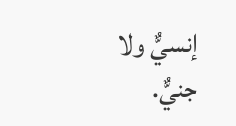إنسيٌّ ولا جنيٌّ.